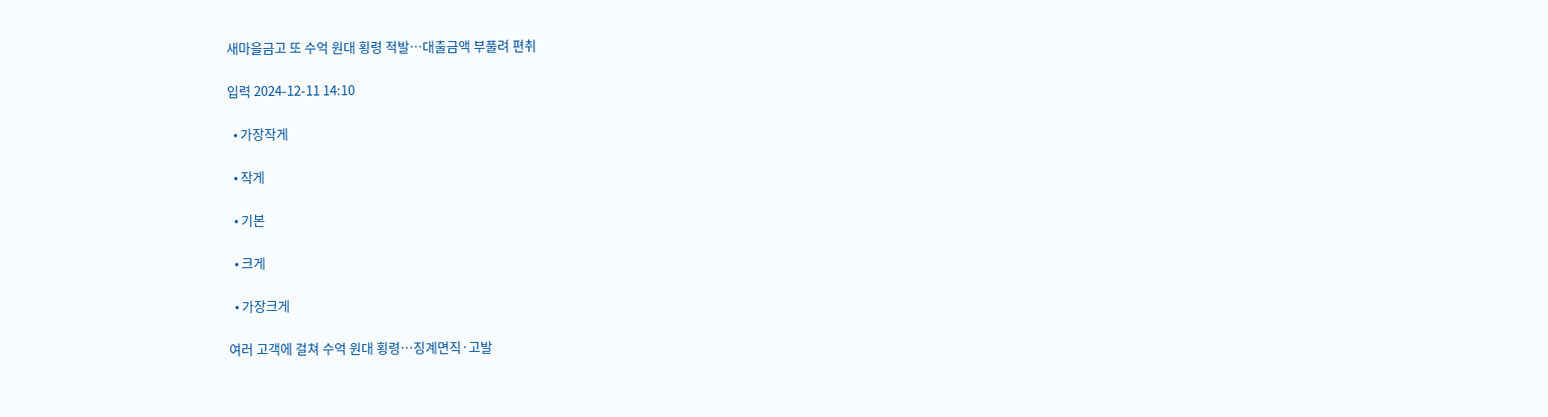새마을금고 또 수억 원대 횡령 적발…대출금액 부풀려 편취

입력 2024-12-11 14:10

  • 가장작게

  • 작게

  • 기본

  • 크게

  • 가장크게

여러 고객에 걸쳐 수억 원대 횡령…징계면직·고발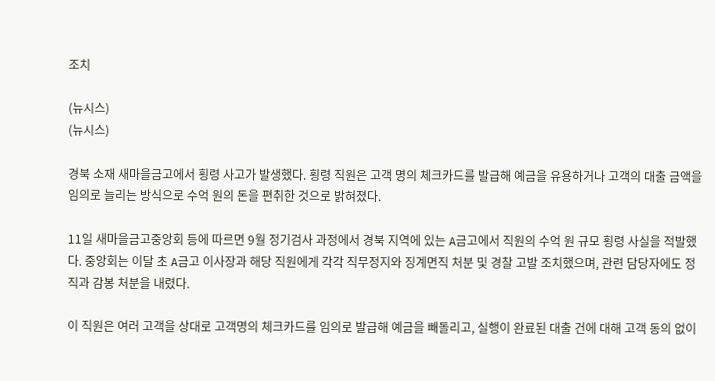조치

(뉴시스)
(뉴시스)

경북 소재 새마을금고에서 횡령 사고가 발생했다. 횡령 직원은 고객 명의 체크카드를 발급해 예금을 유용하거나 고객의 대출 금액을 임의로 늘리는 방식으로 수억 원의 돈을 편취한 것으로 밝혀졌다.

11일 새마을금고중앙회 등에 따르면 9월 정기검사 과정에서 경북 지역에 있는 A금고에서 직원의 수억 원 규모 횡령 사실을 적발했다. 중앙회는 이달 초 A금고 이사장과 해당 직원에게 각각 직무정지와 징계면직 처분 및 경찰 고발 조치했으며, 관련 담당자에도 정직과 감봉 처분을 내렸다.

이 직원은 여러 고객을 상대로 고객명의 체크카드를 임의로 발급해 예금을 빼돌리고, 실행이 완료된 대출 건에 대해 고객 동의 없이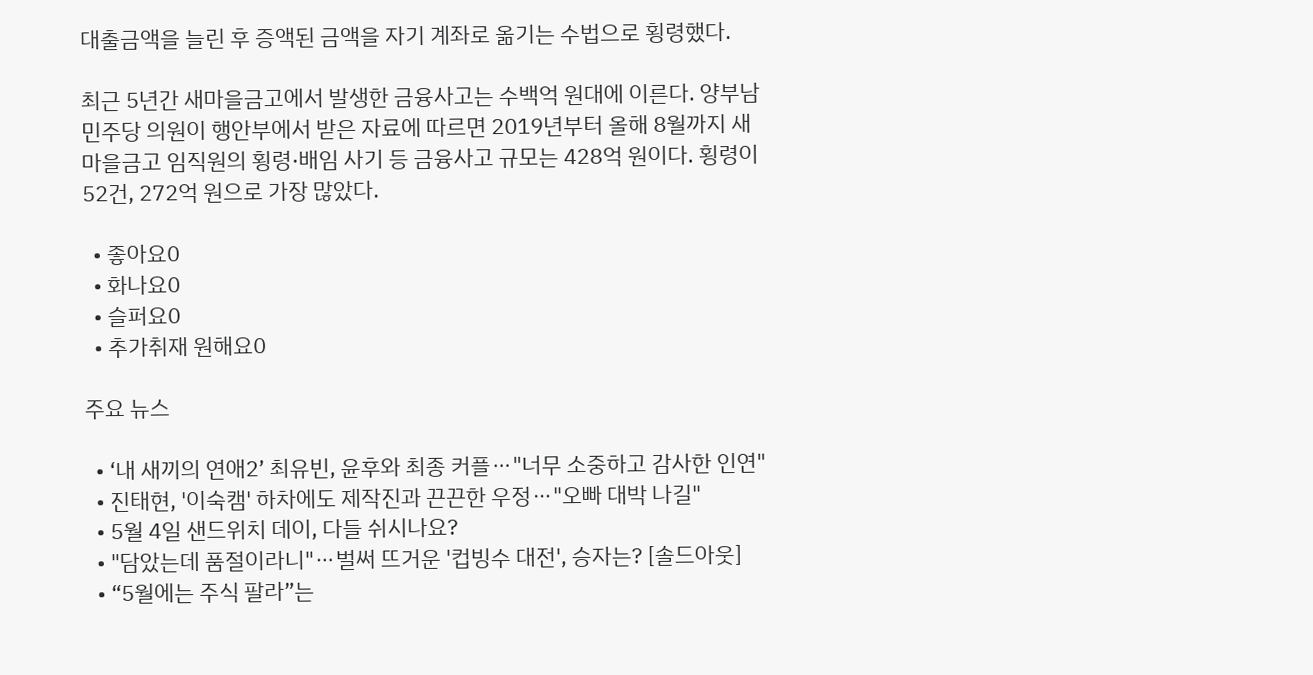대출금액을 늘린 후 증액된 금액을 자기 계좌로 옮기는 수법으로 횡령했다.

최근 5년간 새마을금고에서 발생한 금융사고는 수백억 원대에 이른다. 양부남 민주당 의원이 행안부에서 받은 자료에 따르면 2019년부터 올해 8월까지 새마을금고 임직원의 횡령·배임 사기 등 금융사고 규모는 428억 원이다. 횡령이 52건, 272억 원으로 가장 많았다.

  • 좋아요0
  • 화나요0
  • 슬퍼요0
  • 추가취재 원해요0

주요 뉴스

  • ‘내 새끼의 연애2’ 최유빈, 윤후와 최종 커플⋯"너무 소중하고 감사한 인연"
  • 진태현, '이숙캠' 하차에도 제작진과 끈끈한 우정⋯"오빠 대박 나길"
  • 5월 4일 샌드위치 데이, 다들 쉬시나요?
  • "담았는데 품절이라니"⋯벌써 뜨거운 '컵빙수 대전', 승자는? [솔드아웃]
  • “5월에는 주식 팔라”는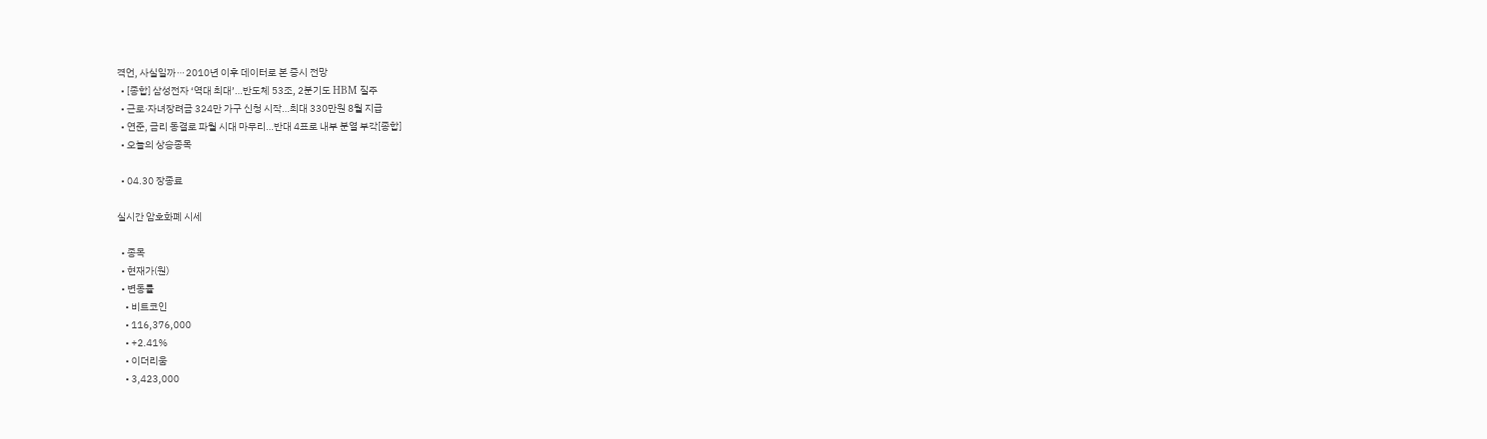격언, 사실일까⋯2010년 이후 데이터로 본 증시 전망
  • [종합] 삼성전자 ‘역대 최대’…반도체 53조, 2분기도 HBM 질주
  • 근로·자녀장려금 324만 가구 신청 시작…최대 330만원 8월 지급
  • 연준, 금리 동결로 파월 시대 마무리…반대 4표로 내부 분열 부각[종합]
  • 오늘의 상승종목

  • 04.30 장종료

실시간 암호화폐 시세

  • 종목
  • 현재가(원)
  • 변동률
    • 비트코인
    • 116,376,000
    • +2.41%
    • 이더리움
    • 3,423,000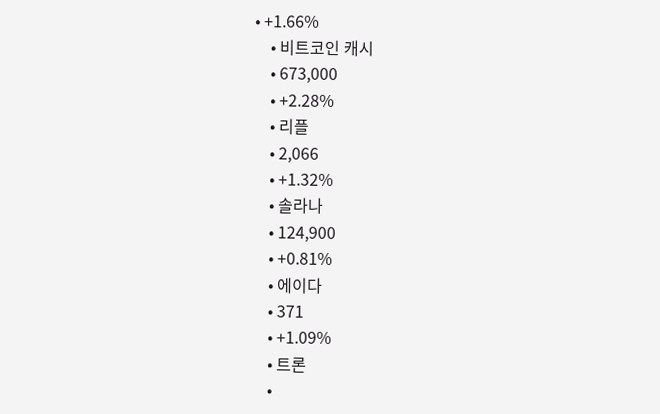• +1.66%
    • 비트코인 캐시
    • 673,000
    • +2.28%
    • 리플
    • 2,066
    • +1.32%
    • 솔라나
    • 124,900
    • +0.81%
    • 에이다
    • 371
    • +1.09%
    • 트론
    •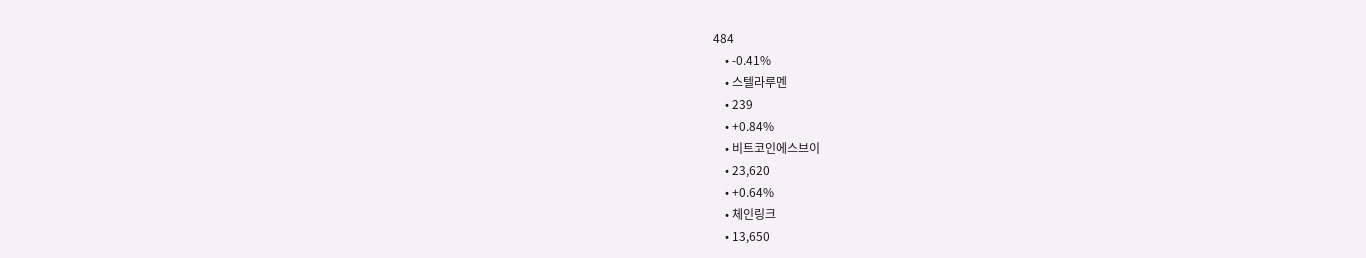484
    • -0.41%
    • 스텔라루멘
    • 239
    • +0.84%
    • 비트코인에스브이
    • 23,620
    • +0.64%
    • 체인링크
    • 13,650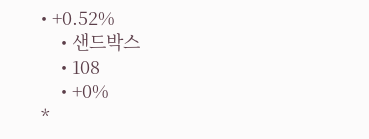• +0.52%
    • 샌드박스
    • 108
    • +0%
*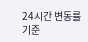24시간 변동률 기준